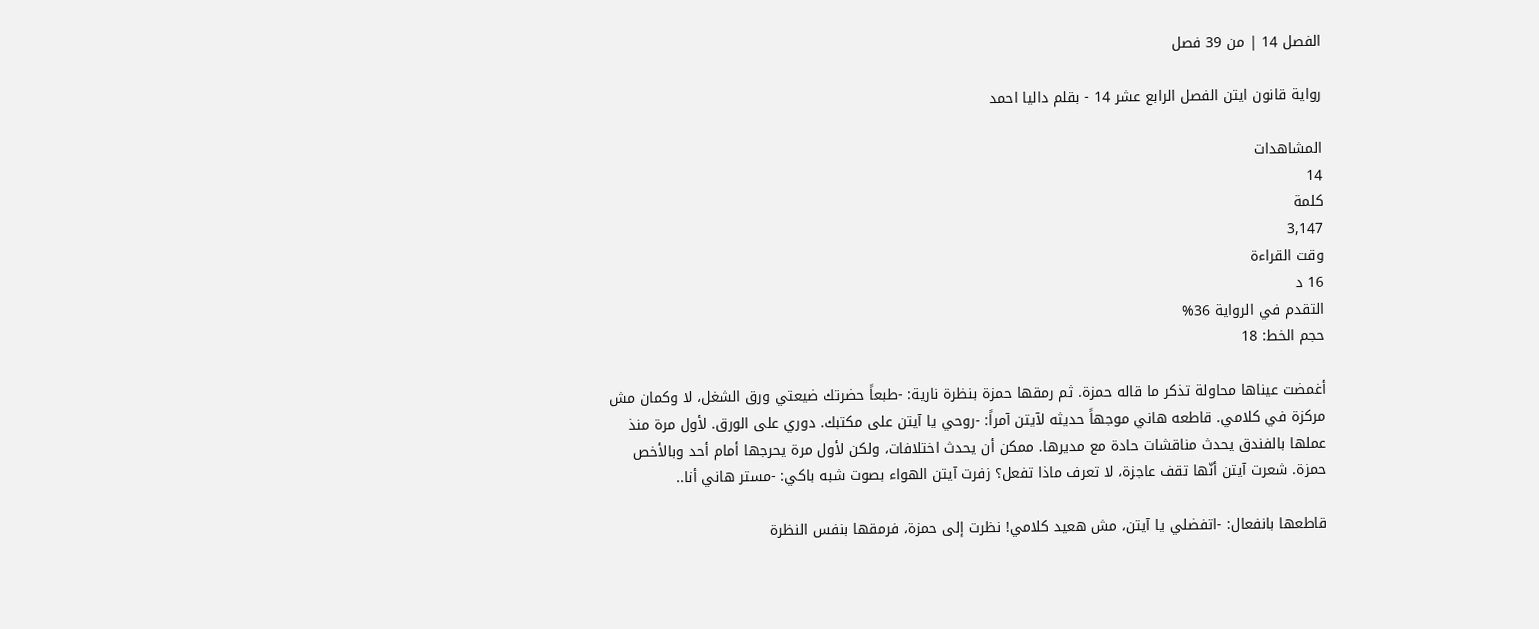الفصل 14 | من 39 فصل

رواية قانون ايتن الفصل الرابع عشر 14 - بقلم داليا احمد

المشاهدات
14
كلمة
3,147
وقت القراءة
16 د
التقدم في الرواية 36%
حجم الخط: 18

أغمضت عيناها محاولة تذكر ما قاله حمزة. ثم رمقها حمزة بنظرة نارية: -طبعاً حضرتك ضيعتي ورق الشغل، لا وكمان مش مركزة في كلامي. قاطعه هاني موجهاً حديثه لآيتن آمراً: -روحي يا آيتن على مكتبك. دوري على الورق. لأول مرة منذ عملها بالفندق يحدث مناقشات حادة مع مديرها. ممكن أن يحدث اختلافات، ولكن لأول مرة يحرجها أمام أحد وبالأخص حمزة. شعرت آيتن أنّها تقف عاجزة، لا تعرف ماذا تفعل؟ زفرت آيتن الهواء بصوت شبه باكي: -مستر هاني أنا..

قاطعها بانفعال: -اتفضلي يا آيتن، مش هعيد كلامي! نظرت إلى حمزة، فرمقها بنفس النظرة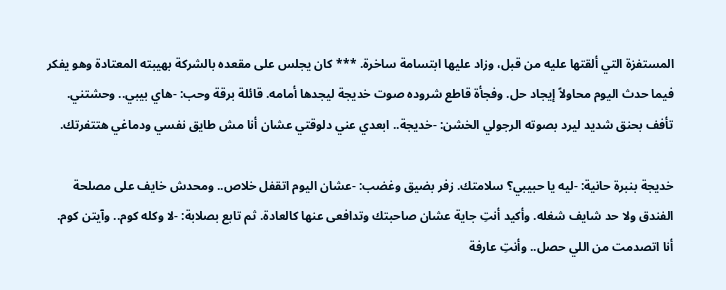المستفزة التي ألقتها عليه من قبل، وزاد عليها ابتسامة ساخرة. *** كان يجلس على مقعده بالشركة بهيبته المعتادة وهو يفكر فيما حدث اليوم محاولاً إيجاد حل. وفجأة قاطع شروده صوت خديجة ليجدها أمامه. قائلة برقة وحب: -هاي بيبي.. وحشتني. تأفف بحنق شديد ليرد بصوته الرجولي الخشن: -خديجة.. ابعدي عني دلوقتي عشان أنا مش طايق نفسي ودماغي هتتفرتك.

خديجة بنبرة حانية: -ليه يا حبيبي؟ سلامتك. زفر بضيق وغضب: -عشان اليوم اتقفل خلاص.. ومحدش خايف على مصلحة الفندق ولا حد شايف شغله. وأكيد أنتِ جاية عشان صاحبتك وتدافعى عنها كالعادة. ثم تابع بصلابة: -لا وكله كوم.. وآيتن كوم. أنا اتصدمت من اللي حصل.. وأنتِ عارفة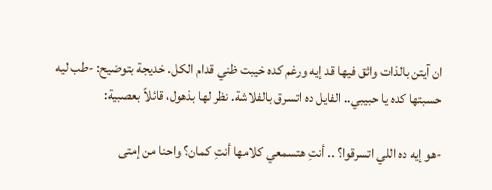ان آيتن بالذات واثق فيها قد إيه ورغم كده خيبت ظني قدام الكل. خديجة بتوضيح: -طب ليه حسبتها كده يا حبيبي.. الفايل ده اتسرق بالفلاشة. نظر لها بذهول، قائلاً بعصبية:

-هو إيه ده اللي اتسرقوا؟ .. أنتِ هتسمعي كلامها أنتِ كمان؟ واحنا من إمتى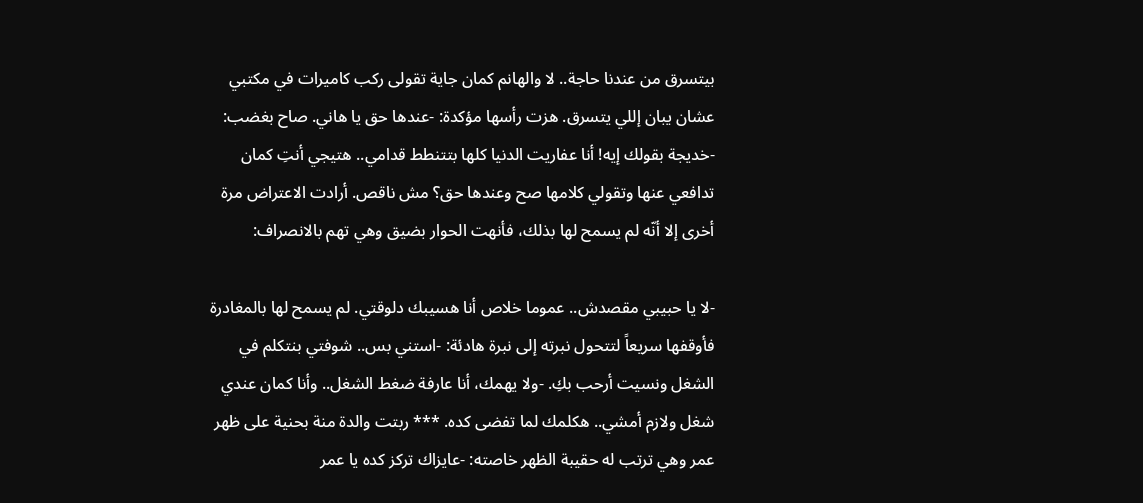بيتسرق من عندنا حاجة.. لا والهانم كمان جاية تقولى ركب كاميرات في مكتبي عشان يبان إللي يتسرق. هزت رأسها مؤكدة: -عندها حق يا هاني. صاح بغضب: -خديجة بقولك إيه! أنا عفاريت الدنيا كلها بتتنطط قدامي.. هتيجي أنتِ كمان تدافعي عنها وتقولي كلامها صح وعندها حق؟ مش ناقص. أرادت الاعتراض مرة أخرى إلا أنّه لم يسمح لها بذلك، فأنهت الحوار بضيق وهي تهم بالانصراف:

-لا يا حبيبي مقصدش.. عموما خلاص أنا هسيبك دلوقتي. لم يسمح لها بالمغادرة فأوقفها سريعاً لتتحول نبرته إلى نبرة هادئة: -استني بس.. شوفتي بنتكلم في الشغل ونسيت أرحب بكِ. -ولا يهمك، أنا عارفة ضغط الشغل.. وأنا كمان عندي شغل ولازم أمشي.. هكلمك لما تفضى كده. *** ربتت والدة منة بحنية على ظهر عمر وهي ترتب له حقيبة الظهر خاصته: -عايزاك تركز كده يا عمر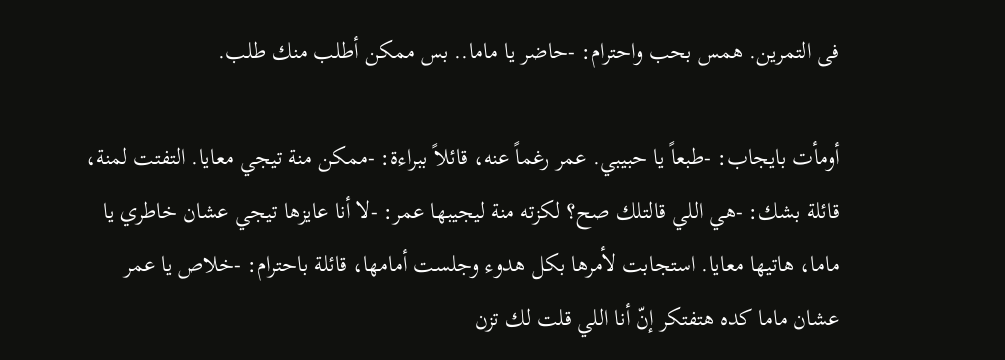فى التمرين. همس بحب واحترام: -حاضر يا ماما.. بس ممكن أطلب منك طلب.

أومأت بايجاب: -طبعاً يا حبيبي. عمر رغماً عنه، قائلاً ببراءة: -ممكن منة تيجي معايا. التفتت لمنة، قائلة بشك: -هي اللي قالتلك صح؟ لكزته منة ليجيبها عمر: -لا أنا عايزها تيجي عشان خاطري يا ماما، هاتيها معايا. استجابت لأمرها بكل هدوء وجلست أمامها، قائلة باحترام: -خلاص يا عمر عشان ماما كده هتفتكر إنّ أنا اللي قلت لك تزن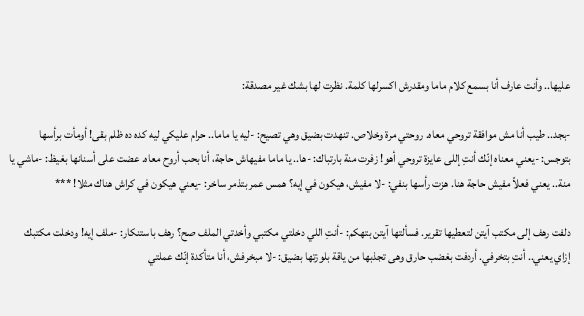عليها.. وأنت عارف أنا بسمع كلام ماما ومقدرش اكسرلها كلمة. نظرت لها بشك غير مصدقة:

-بجد.. طيب أنا مش موافقة تروحي معاه. روحتي مرة وخلاص. تنهدت بضيق وهي تصيح: -ليه يا ماما.. حرام عليكي ليه كده ده ظلم بقى! أومأت برأسها بتوجس: -يعني معناه إنّك أنتِ إللى عايزة تروحي أهو! زفرت منة بارتباك: -ها.. يا ماما مفيهاش حاجة، أنا بحب أروح معاه. عضت على أسنانها بغيظ: -ماشي يا منة.. يعني فعلاً مفيش حاجة هنا. هزت رأسها بنفي: -لا مفيش، هيكون في إيه؟ همس عمر بتذمر ساخر: -يعني هيكون في كراش هناك مثلا! ***

دلفت رهف إلى مكتب آيتن لتعطيها تقرير. فسألتها آيتن بتهكم: -أنتِ اللي دخلتي مكتبي وأخدتي الملف صح؟ رهف باستنكار: -ملف إيه! ودخلت مكتبك إزاي يعني.. أنتِ بتخرفي. أردفت بغضب حارق وهى تجذبها من ياقة بلوزتها بضيق: -لا مبخرفش، أنا متأكدة إنّك عملتي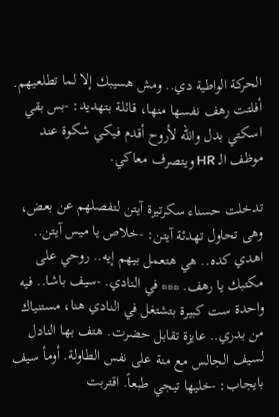الحركة الواطية دي.. ومش هسيبك إلا لما تطلعيهم. أفلتت رهف نفسها منها، قائلة بتهديد: -بس بقي اسكتي بدل والله لأروح أقدم فيكي شكوة عند موظف الـ HR ويتصرف معاكي.

تدخلت حسناء سكرتيرة آيتن لتفصلهم عن بعض، وهى تحاول تهدئة آيتن: -خلاص يا ميس آيتن.. اهدي كده.. هي هتعمل بيهم إيه.. روحي على مكتبك يا رهف. *** في النادي. -سيف باشا.. فيه واحدة ست كبيرة بتشتغل في النادي هنا، مستنياك من بدري.. عايزة تقابل حضرت. هتف بها النادل لسيف الجالس مع منة على نفس الطاولة. أومأ سيف بايجاب: -خليها تيجي طبعاً. اقتربت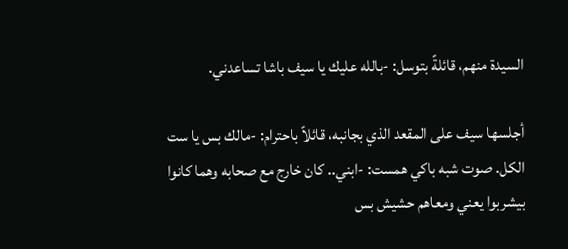السيدة منهم، قائلةً بتوسل: -بالله عليك يا سيف باشا تساعدني.

أجلسها سيف على المقعد الذي بجانبه، قائلاً باحترام: -مالك بس يا ست الكل. صوت شبه باكي همست: -ابني.. كان خارج مع صحابه وهما كانوا بيشربوا يعني ومعاهم حشيش بس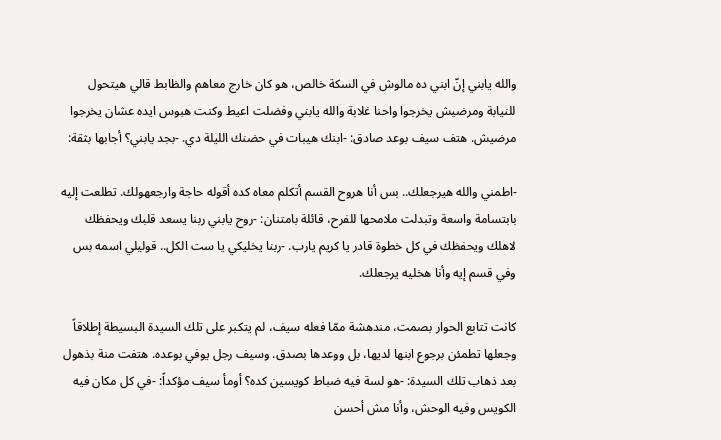والله يابني إنّ ابني ده مالوش في السكة خالص، هو كان خارج معاهم والظابط قالي هيتحول للنيابة ومرضيش يخرجوا واحنا غلابة والله يابني وفضلت اعيط وكنت هبوس ايده عشان يخرجوا مرضيش. هتف سيف بوعد صادق: -ابنك هيبات في حضنك الليلة دي. -بجد يابني؟ أجابها بثقة:

-اطمني والله هيرجعلك.. بس أنا هروح القسم أتكلم معاه كده أقوله حاجة وارجعهولك. تطلعت إليه بابتسامة واسعة وتبدلت ملامحها للفرح، قائلة بامتنان: -روح يابني ربنا يسعد قلبك ويحفظك لاهلك ويحفظك في كل خطوة قادر يا كريم يارب. -ربنا يخليكي يا ست الكل.. قوليلي اسمه بس وفي قسم إيه وأنا هخليه يرجعلك.

كانت تتابع الحوار بصمت، مندهشة ممّا فعله سيف، لم يتكبر على تلك السيدة البسيطة إطلاقاً وجعلها تطمئن برجوع ابنها لديها، بل ووعدها بصدق. وسيف رجل يوفي بوعده. هتفت منة بذهول بعد ذهاب تلك السيدة: -هو لسة فيه ضباط كويسين كده؟ أومأ سيف مؤكداً: -في كل مكان فيه الكويس وفيه الوحش، وأنا مش أحسن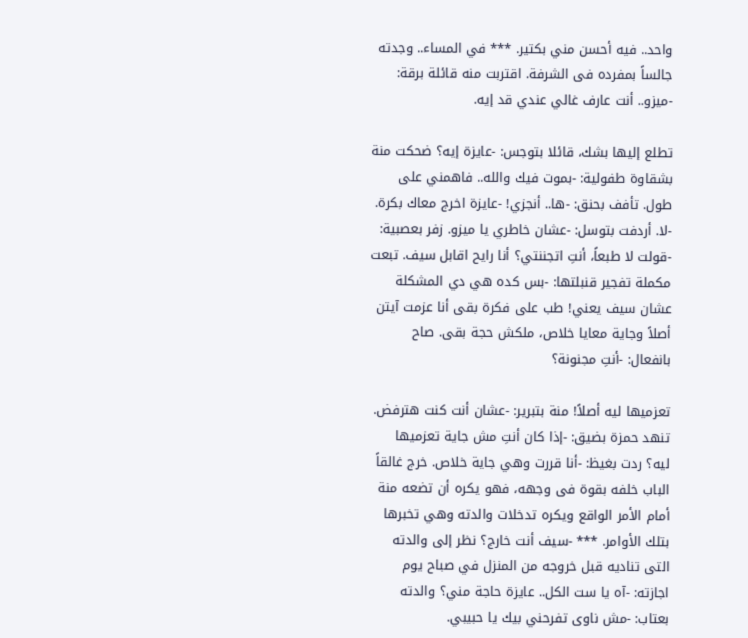واحد.. فيه أحسن مني بكتير. *** في المساء.. وجدته جالساً بمفرده فى الشرفة. اقتربت منه قائلة برقة: -ميزو.. أنت عارف غالي عندي قد إيه.

تطلع إليها بشك، قائلا بتوجس: -عايزة إيه؟ ضحكت منة بشقاوة طفولية: -بموت فيك والله.. فاهمني على طول. تأفف بحنق: -ها.. أنجزي! -عايزة اخرج معاك بكرة. -لا. أردفت بتوسل: -عشان خاطري يا ميزو. زفر بعصبية: -قولت لا طبعاً، أنتِ اتجننتي؟ أنا رايح اقابل سيف. تبعت مكملة تفجير قنبلتها: -بس كده هي دي المشكلة عشان سيف يعني! طب على فكرة بقى أنا عزمت آيتن أصلاً وجاية معايا خلاص، ملكش حجة بقى. صاح بانفعال: -أنتِ مجنونة؟

تعزميها ليه أصلاً! منة بتبرير: -عشان أنت كنت هترفض. تنهد حمزة بضيق: -إذا كان أنتِ مش جاية تعزميها ليه؟ ردت بغيظ: -أنا قررت وهي جاية خلاص. خرج غالقاً الباب خلفه بقوة فى وجهه، فهو يكره أن تضعه منة أمام الأمر الواقع ويكره تدخلات والدته وهي تخبرها بتلك الأوامر. *** -سيف أنت خارج؟ نظر إلى والدته التى تناديه قبل خروجه من المنزل في صباح يوم اجازته: -آه يا ست الكل.. عايزة حاجة مني؟ والدته بعتاب: -مش ناوى تفرحني بيك يا حبيبي.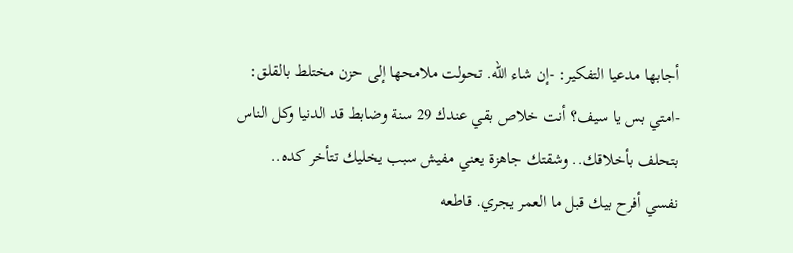أجابها مدعيا التفكير: -إن شاء الله. تحولت ملامحها إلى حزن مختلط بالقلق: -امتي بس يا سيف؟ أنت خلاص بقي عندك 29 سنة وضابط قد الدنيا وكل الناس بتحلف بأخلاقك.. وشقتك جاهزة يعني مفيش سبب يخليك تتأخر كده.. نفسي أفرح بيك قبل ما العمر يجري. قاطعه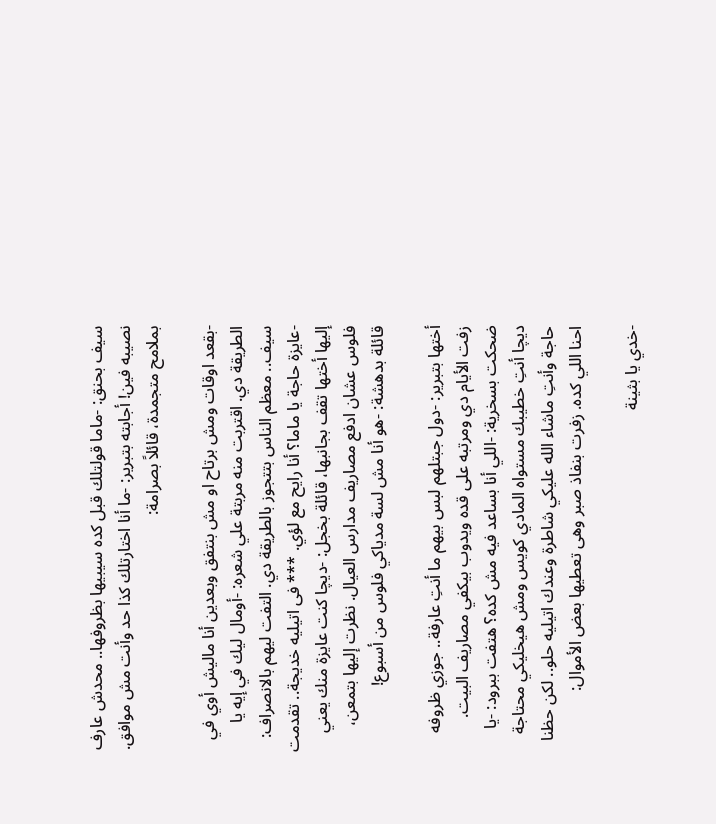سيف بحنق: -ماما قولتلك قبل كده سيبيها بظروفها.. محدش عارف نصيبه فين! أجابته بتبرير: -ما أنا اختارتلك كذا حد وأنت مش موافق. بملامح متجمدة، قائلاً بصرامة:

-بقعد اوقات ومش برتاح او مش بنتفق وبعدين أنا ماليش أوي في الطريقة دي. اقتربت منه مربتة علي شعره: -أومال ليك في إيه يا سيف.. معظم الناس بتتجوز بالطريقة دي. التفت ليهم بالانصراف: -عايزة حاجة يا ماما؟ أنا رايح مع لؤي. *** فى اتيليه خديجة.. تقدمت إليها أختها تقف بجانبها، قائلة بخجل: -ديچا كنت عايزة منك يعني فلوس عشان ادفع مصاريف مدارس العيال. نظرت إليها بتمعن، قائلة بدهشة: -هو أنا مش لسة مدياكي فلوس من أسبوع!

أختها بتبرير: -دول جبتلهم لبس بيهم ما أنتِ عارفة.. جوزي ظروفه زفت الأيام دي ومرتبه على قده ويدوب بيكفي مصاريف البيت. ضحكت بسخرية: -اللي أنا بساعد فيه مش كده؟ هتفت ببرود: -يا ديچا أنتِ خطيبك مستواه المادي كويس ومش هيخليكي محتاجة حاجة وأنتِ ماشاء الله عليكي شاطرة وعندك اتيليه حلو.. لكن حظنا احنا اللي كده. زفرت بنفاذ صبر وهى تعطيها بعض الأموال:

-خدي يا بثينة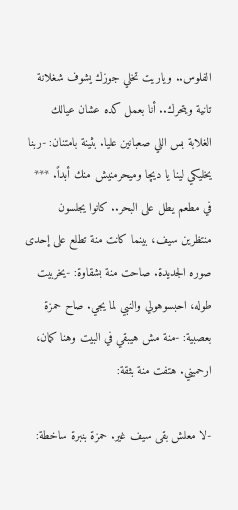الفلوس.. وياريت تخلي جوزك يشوف شغلانة تانية ويتحرك.. أنا بعمل كده عشان عيالك الغلابة بس اللي صعبانين عليا. بثينة بامتنان: -ربنا يخليكي لينا يا ديچا وميحرمنيش منك أبداً. *** في مطعم يطل على البحر.. كانوا يجلسون منتظرين سيف، بينما كانت منة تطلع على إحدى صوره الجديدة. صاحت منة بشقاوة: -يخربيت طوله، احبسوهولي والنبي لما يجي. صاح حمزة بعصبية: -منة مش هيبقي في البيت وهنا كمان، ارحميني. هتفت منة بثقة:

-لا معلش بقى سيف غير. حمزة بنبرة ساخطة: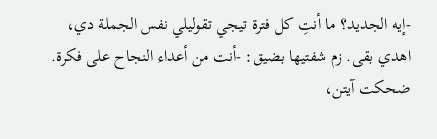-إيه الجديد؟ ما أنتِ كل فترة تيجي تقوليلي نفس الجملة دي، اهدي بقى. زم شفتيها بضيق: -أنت من أعداء النجاح على فكرة. ضحكت آيتن،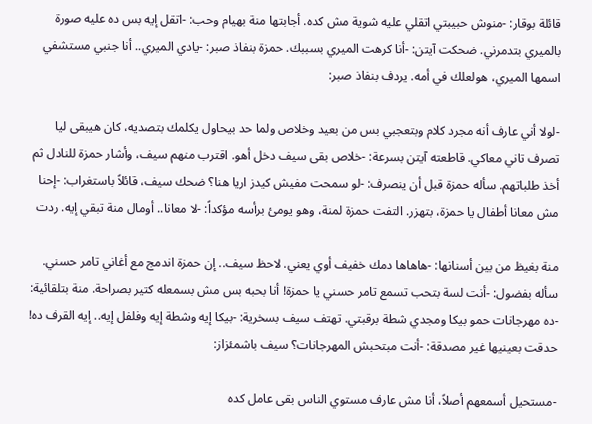قائلة بوقار: -منوش حبيبتي اتقلي عليه شوية مش كده. أجابتها منة بهيام وحب: -اتقل إيه بس ده عليه صورة بالميري بتدمرني. ضحكت آيتن: -أنا كرهت الميري بسببك. حمزة بنفاذ صبر: -يادي الميري.. أنا جنبي مستشفي اسمها الميري، هولعلك في أمه. يردف بنفاذ صبر:

-لولا أني عارف أنه مجرد كلام وبتعجبي بس من بعيد وخلاص ولما حد بيحاول يكلمك بتصديه، كان هيبقى ليا تصرف تاني معاكي. قاطعته آيتن بسرعة: -خلاص بقى سيف دخل أهو. اقترب منهم سيف، وأشار حمزة للنادل ثم أخذ طلباتهم. سأله حمزة قبل أن ينصرف: -لو سمحت مفيش كيدز اريا هنا؟ ضحك سيف، قائلاً باستغراب: -إحنا مش معانا أطفال يا حمزة، بتهزر. التفت حمزة لمنة، وهو يومئ برأسه مؤكداً: -لا معانا.. أومال منة تبقي إيه. ردت

منة بغيظ من بين أسنانها: -هاهاها دمك خفيف أوي يعني. لاحظ سيف.. إن حمزة اندمج مع أغاني تامر حسني. سأله بفضول: -أنت لسة بتحب تسمع تامر حسني يا حمزة! أنا بحبه بس مش بسمعله كتير بصراحة. منة بتلقائية: -ده مهرجانات حمو بيكا ومجدي شطة برقبتي. تهتف سيف بسخرية: -بيكا إيه وشطة إيه وفلفل إيه.. إيه القرف ده! حدقت بعينيها غير مصدقة: -أنت مبتحبش المهرجانات؟ سيف باشمئزاز:

-مستحيل أسمعهم أصلاً، أنا مش عارف مستوي الناس بقى عامل كده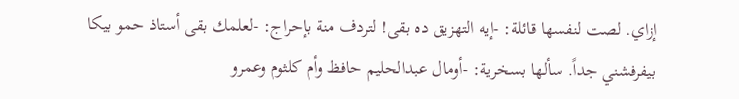إزاي. لصت لنفسها قائلة: -إيه التهزيق ده بقى! لتردف منة بإحراج: -لعلمك بقى أستاذ حمو بيكا بيفرفشني جداً. سألها بسخرية: -أومال عبدالحليم حافظ وأم كلثوم وعمرو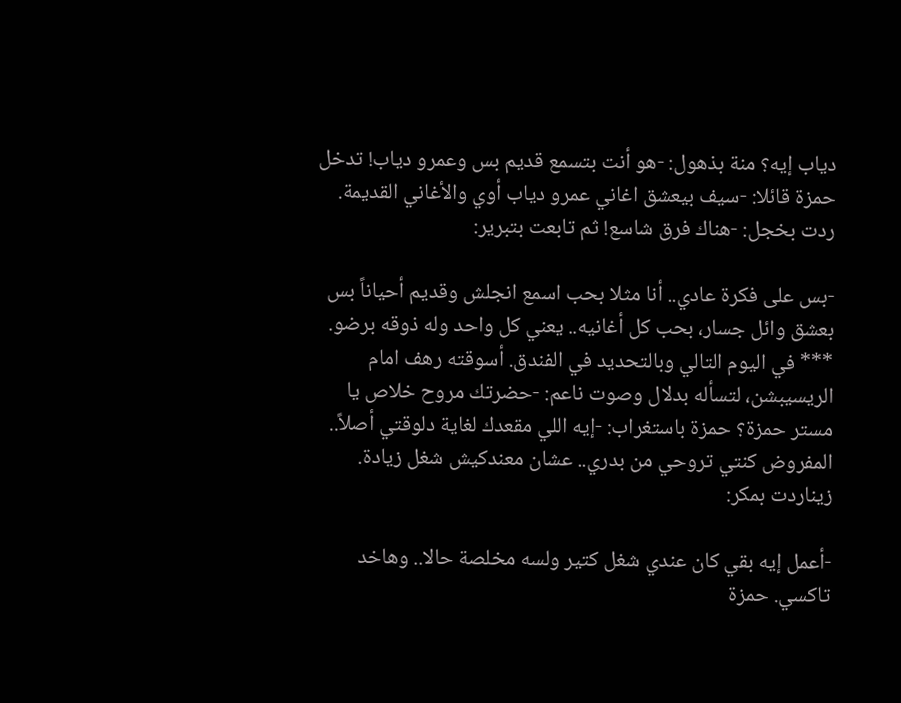دياب إيه؟ منة بذهول: -هو أنت بتسمع قديم بس وعمرو دياب! تدخل حمزة قائلا: -سيف بيعشق اغاني عمرو دياب أوي والأغاني القديمة. ردت بخجل: -هناك فرق شاسع! ثم تابعت بتبرير:

-بس على فكرة عادي.. أنا مثلا بحب اسمع انجلش وقديم أحياناً بس بعشق وائل جسار، بحب كل أغانيه.. يعني كل واحد وله ذوقه برضو. *** في اليوم التالي وبالتحديد في الفندق. أسوقته رهف امام الريسيبشن، لتسأله بدلال وصوت ناعم: -حضرتك مروح خلاص يا مستر حمزة؟ حمزة باستغراب: -إيه اللي مقعدك لغاية دلوقتي أصلاً.. المفروض كنتي تروحي من بدري.. عشان معندكيش شغل زيادة. زيناردت بمكر:

-أعمل إيه بقي كان عندي شغل كتير ولسه مخلصة حالا.. وهاخد تاكسي. حمزة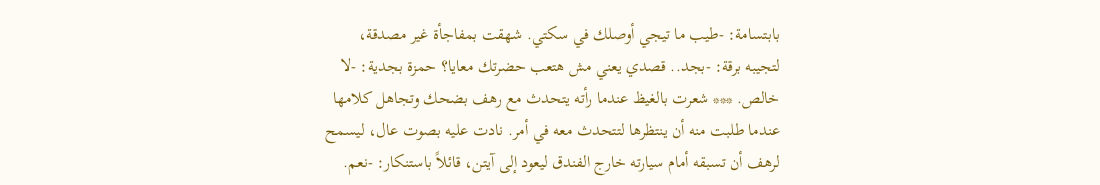بابتسامة: -طيب ما تيجي أوصلك في سكتي. شهقت بمفاجأة غير مصدقة، لتجيبه برقة: -بجد.. قصدي يعني مش هتعب حضرتك معايا؟ حمزة بجدية: -لا خالص. *** شعرت بالغيظ عندما رأته يتحدث مع رهف بضحك وتجاهل كلامها عندما طلبت منه أن ينتظرها لتتحدث معه في أمر. نادت عليه بصوت عال، ليسمح لرهف أن تسبقه أمام سيارته خارج الفندق ليعود إلى آيتن، قائلاً باستنكار: -نعم.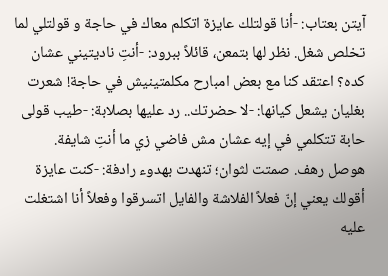آيتن بعتاب: -أنا قولتلك عايزة اتكلم معاك في حاجة و قولتلي لما تخلص شغل. نظر لها بتمعن، قائلاً ببرود: -أنتِ ناديتيني عشان كده؟ اعتقد كنا مع بعض امبارح مكلمتينيش في حاجة! شعرت بغليان يشعل كيانها: -لا حضرتك.. رد عليها بصلابة: -طيب قولى حابة تتكلمي في إيه عشان مش فاضي زي ما أنتِ شايفة. هوصل رهف. صمتت لثوان؛ تنهدت بهدوء رادفة: -كنت عايزة أقولك يعني إنّ فعلاً الفلاشة والفايل اتسرقوا وفعلاً أنا اشتغلت عليه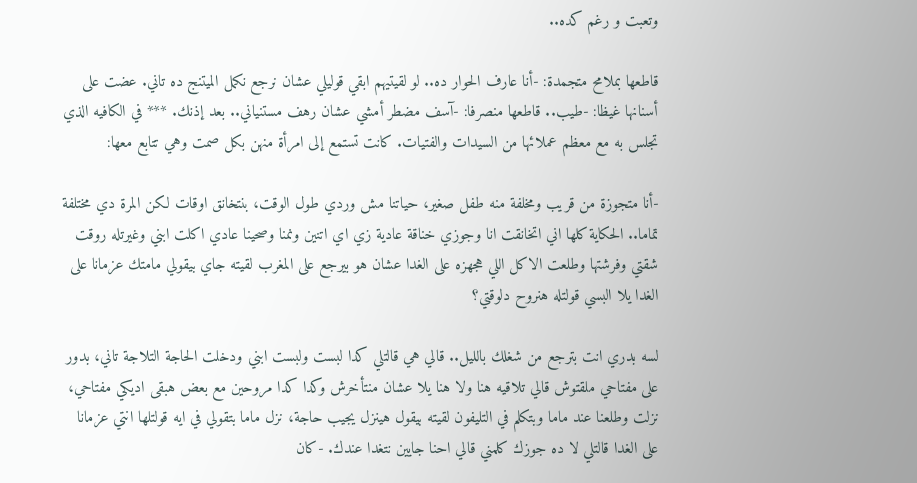وتعبت و رغم كده..

قاطعها بملامح متجمدة: -أنا عارف الحوار ده.. لو لقيتيهم ابقي قوليلي عشان نرجع نكمل الميتنج ده تاني. عضت على أسنانها غيظا: -طيب.. قاطعها منصرفا: -آسف مضطر أمشي عشان رهف مستنياني.. بعد إذنك. *** في الكافيه الذي تجلس به مع معظم عملائها من السيدات والفتيات. كانت تستمع إلى امرأة منهن بكل صمت وهي تتابع معها:

-أنا متجوزة من قريب ومخلفة منه طفل صغير، حياتنا مش وردي طول الوقت، بنتخانق اوقات لكن المرة دي مختلفة تماما.. الحكاية كلها اني اتخانقت انا وجوزي خناقة عادية زي اي اتنين ونمنا وصحينا عادي اكلت ابني وغيرتله روقت شقتي وفرشتها وطلعت الاكل اللي هجهزه على الغدا عشان هو بيرجع على المغرب لقيته جاي بيقولي مامتك عزمانا على الغدا يلا البسي قولتله هنروح دلوقتي؟

لسه بدري انت بترجع من شغلك بالليل.. قالي هي قالتلي كدا لبست ولبست ابني ودخلت الحاجة التلاجة تاني، بدور على مفتاحي ملقتوش قالي تلاقيه هنا ولا هنا يلا عشان منتأخرش وكدا كدا مروحين مع بعض هبقى اديكي مفتاحي، نزلت وطلعنا عند ماما وبتكلم في التليفون لقيته بيقول هينزل يجيب حاجة، نزل ماما بتقولي في ايه قولتلها انتي عزمانا على الغدا قالتلي لا ده جوزك كلمني قالي احنا جايين نتغدا عندك. -كان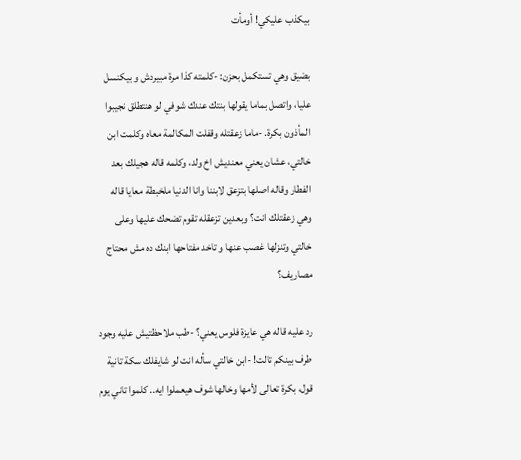بيكذب عليكي! أومأت

بضيق وهي تستكمل بحزن: -كلمته كذا مرة مبيردش و بيكنسل عليا، واتصل بماما يقولها بنتك عندك شوفي لو هنتطلق نجيبوا المأذون بكرة. -ماما زعقتله وقفلت المكالمة معاه وكلمت ابن خالتي، عشان يعني معنديش اخ ولد، وكلمه قاله هجيلك بعد الفطار وقاله اصلها بتزعق لابننا وانا الدنيا ملخبطة معايا قاله وهي زعقتلك انت؟ وبعدين تزعقله تقوم تضحك عليها وعلى خالتي وتنزلها غصب عنها و تاخد مفتاحها ابنك ده مش محتاج مصاريف؟

رد عليه قاله هي عايزة فلوس يعني؟ -طب ملاحظتيش عليه وجود طرف بينكم تالت! -ابن خالتي سأله انت لو شايفلك سكة تانية قول، بكرة تعالى لأمها وخالها شوف هيعملوا ايه.. كلموا تاني يوم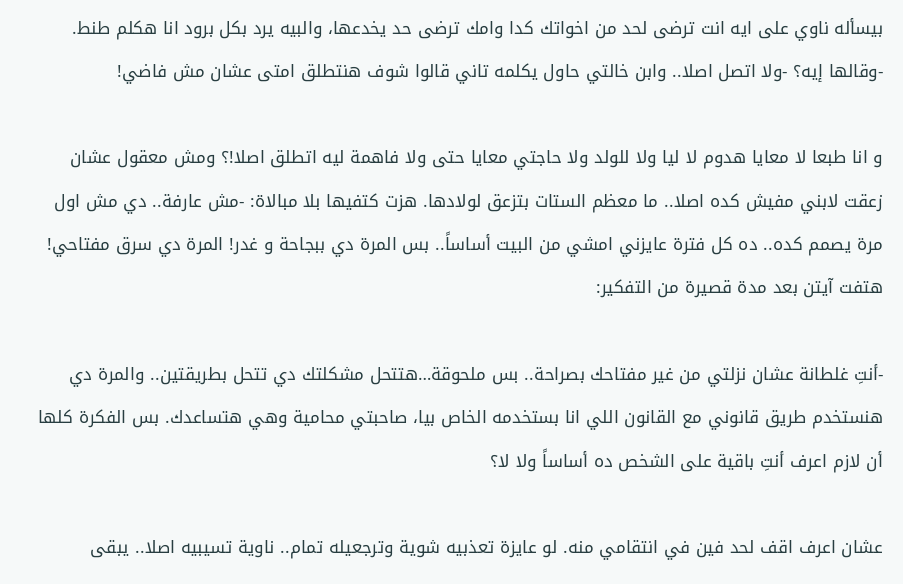بيسأله ناوي على ايه انت ترضى لحد من اخواتك كدا وامك ترضى حد يخدعها، والبيه يرد بكل برود انا هكلم طنط. -وقالها إيه؟ -ولا اتصل اصلا.. وابن خالتي حاول يكلمه تاني قالوا شوف هنتطلق امتى عشان مش فاضي!

و انا طبعا لا معايا هدوم لا ليا ولا للولد ولا حاجتي معايا حتى ولا فاهمة ليه اتطلق اصلا!؟ ومش معقول عشان زعقت لابني مفيش كده اصلا.. ما معظم الستات بتزعق لولادها. هزت كتفيها بلا مبالاة: -مش عارفة.. دي مش اول مرة يصمم كده.. ده كل فترة عايزني امشي من البيت أساساً.. بس المرة دي ببجاحة و غدر! المرة دي سرق مفتاحي! هتفت آيتن بعد مدة قصيرة من التفكير:

-أنتِ غلطانة عشان نزلتي من غير مفتاحك بصراحة.. بس ملحوقة…هتتحل مشكلتك دي تتحل بطريقتين.. والمرة دي هنستخدم طريق قانوني مع القانون اللي انا بستخدمه الخاص بيا، صاحبتي محامية وهي هتساعدك. بس الفكرة كلها أن لازم اعرف أنتِ باقية على الشخص ده أساساً ولا لا؟

عشان اعرف اقف لحد فين في انتقامي منه. لو عايزة تعذبيه شوية وترجعيله تمام.. ناوية تسيبيه اصلا.. يبقى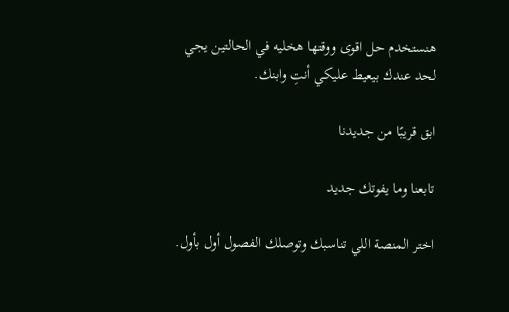هنستخدم حل اقوى ووقتها هخليه في الحالتين يجي لحد عندك بيعيط عليكي أنتِ وابنك.

ابق قريبًا من جديدنا

تابعنا وما يفوتك جديد

اختر المنصة اللي تناسبك وتوصلك الفصول أول بأول.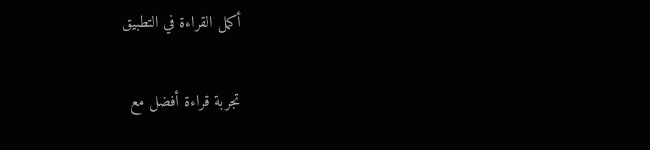أكمل القراءة في التطبيق

تجربة قراءة أفضل مع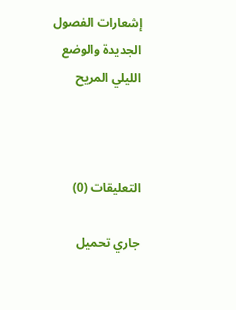إشعارات الفصول الجديدة والوضع الليلي المريح



التعليقات (0)

جاري تحميل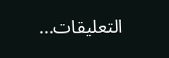التعليقات...